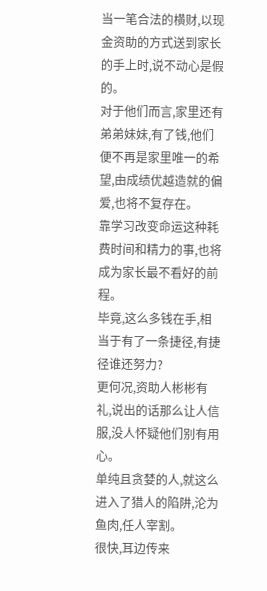当一笔合法的横财,以现金资助的方式送到家长的手上时,说不动心是假的。
对于他们而言,家里还有弟弟妹妹,有了钱,他们便不再是家里唯一的希望,由成绩优越造就的偏爱,也将不复存在。
靠学习改变命运这种耗费时间和精力的事,也将成为家长最不看好的前程。
毕竟,这么多钱在手,相当于有了一条捷径,有捷径谁还努力?
更何况,资助人彬彬有礼,说出的话那么让人信服,没人怀疑他们别有用心。
单纯且贪婪的人,就这么进入了猎人的陷阱,沦为鱼肉,任人宰割。
很快,耳边传来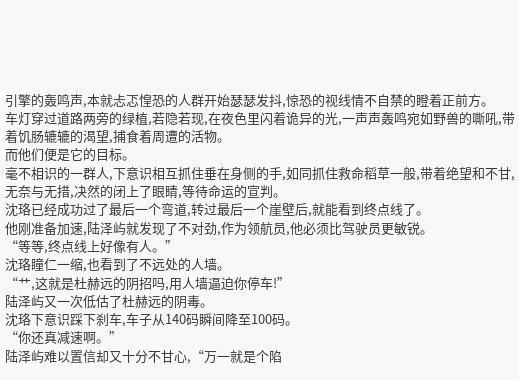引擎的轰鸣声,本就忐忑惶恐的人群开始瑟瑟发抖,惊恐的视线情不自禁的瞪着正前方。
车灯穿过道路两旁的绿植,若隐若现,在夜色里闪着诡异的光,一声声轰鸣宛如野兽的嘶吼,带着饥肠辘辘的渴望,捕食着周遭的活物。
而他们便是它的目标。
毫不相识的一群人,下意识相互抓住垂在身侧的手,如同抓住救命稻草一般,带着绝望和不甘,无奈与无措,决然的闭上了眼睛,等待命运的宣判。
沈珞已经成功过了最后一个弯道,转过最后一个崖壁后,就能看到终点线了。
他刚准备加速,陆泽屿就发现了不对劲,作为领航员,他必须比驾驶员更敏锐。
“等等,终点线上好像有人。”
沈珞瞳仁一缩,也看到了不远处的人墙。
“艹,这就是杜赫远的阴招吗,用人墙逼迫你停车!”
陆泽屿又一次低估了杜赫远的阴毒。
沈珞下意识踩下刹车,车子从140码瞬间降至100码。
“你还真减速啊。”
陆泽屿难以置信却又十分不甘心,“万一就是个陷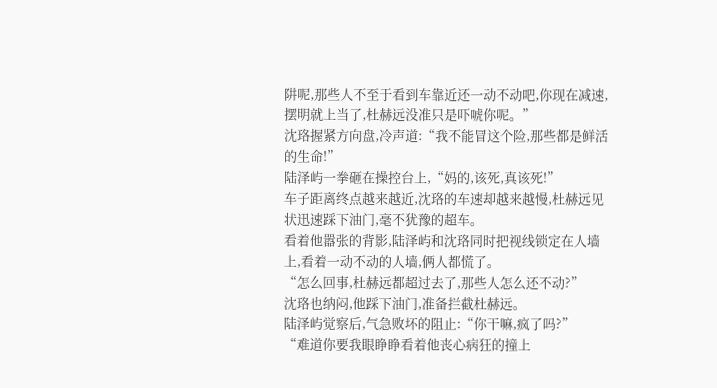阱呢,那些人不至于看到车靠近还一动不动吧,你现在减速,摆明就上当了,杜赫远没准只是吓唬你呢。”
沈珞握紧方向盘,冷声道:“我不能冒这个险,那些都是鲜活的生命!”
陆泽屿一拳砸在操控台上,“妈的,该死,真该死!”
车子距离终点越来越近,沈珞的车速却越来越慢,杜赫远见状迅速踩下油门,毫不犹豫的超车。
看着他嚣张的背影,陆泽屿和沈珞同时把视线锁定在人墙上,看着一动不动的人墙,俩人都慌了。
“怎么回事,杜赫远都超过去了,那些人怎么还不动?”
沈珞也纳闷,他踩下油门,准备拦截杜赫远。
陆泽屿觉察后,气急败坏的阻止:“你干嘛,疯了吗?”
“难道你要我眼睁睁看着他丧心病狂的撞上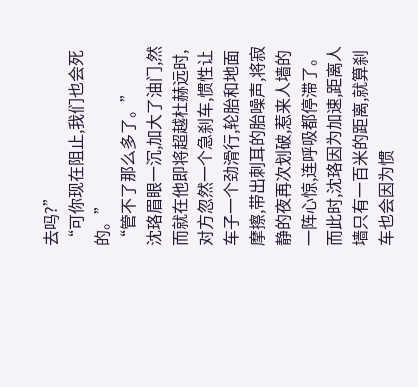去吗?”
“可你现在阻止,我们也会死的。”
“管不了那么多了。”
沈珞眉眼一沉,加大了油门,然而就在他即将超越杜赫远时,对方忽然一个急刹车,惯性让车子一个劲滑行,轮胎和地面摩擦,带出刺耳的胎噪声,将寂静的夜再次划破,惹来人墙的一阵心惊,连呼吸都停滞了。
而此时,沈珞因为加速,距离人墙只有一百米的距离,就算刹车也会因为惯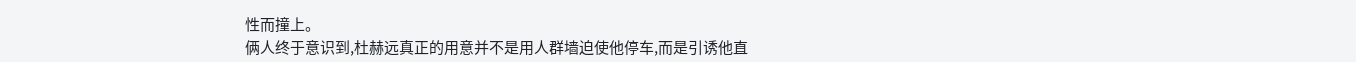性而撞上。
俩人终于意识到,杜赫远真正的用意并不是用人群墙迫使他停车,而是引诱他直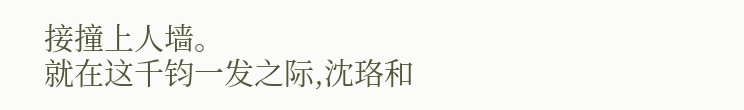接撞上人墙。
就在这千钧一发之际,沈珞和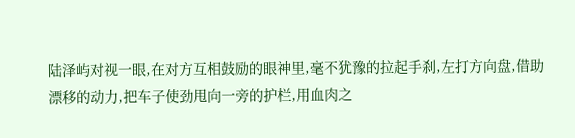陆泽屿对视一眼,在对方互相鼓励的眼神里,毫不犹豫的拉起手刹,左打方向盘,借助漂移的动力,把车子使劲甩向一旁的护栏,用血肉之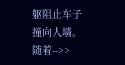躯阻止车子撞向人墙。
随着-->>